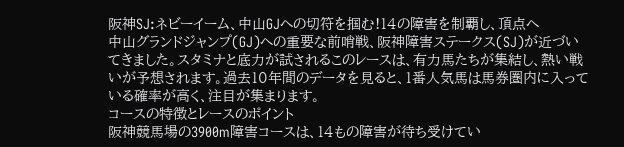阪神SJ:ネビーイーム、中山GJへの切符を掴む!14の障害を制覇し、頂点へ
中山グランドジャンプ(GJ)への重要な前哨戦、阪神障害ステークス(SJ)が近づいてきました。スタミナと底力が試されるこのレースは、有力馬たちが集結し、熱い戦いが予想されます。過去10年間のデータを見ると、1番人気馬は馬券圏内に入っている確率が高く、注目が集まります。
コースの特徴とレースのポイント
阪神競馬場の3900m障害コースは、14もの障害が待ち受けてい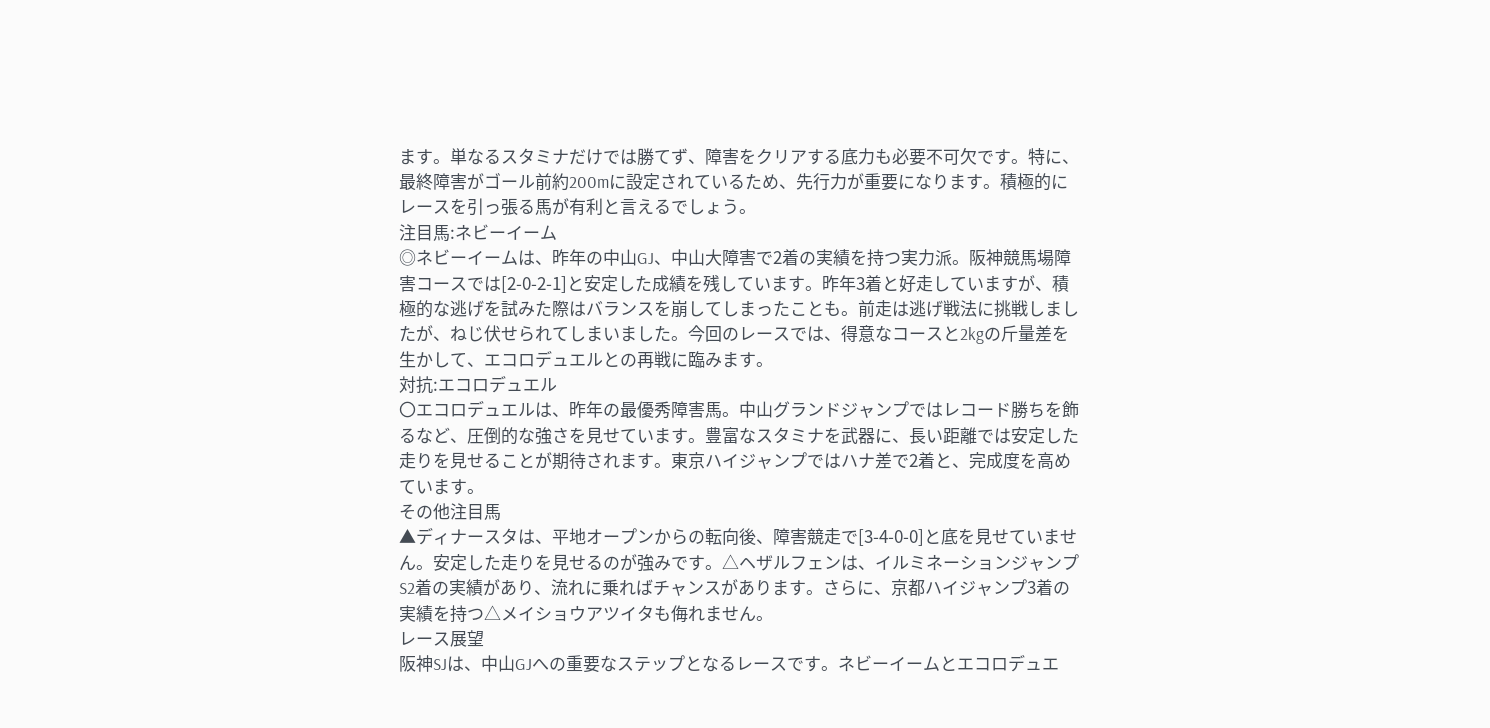ます。単なるスタミナだけでは勝てず、障害をクリアする底力も必要不可欠です。特に、最終障害がゴール前約200mに設定されているため、先行力が重要になります。積極的にレースを引っ張る馬が有利と言えるでしょう。
注目馬:ネビーイーム
◎ネビーイームは、昨年の中山GJ、中山大障害で2着の実績を持つ実力派。阪神競馬場障害コースでは[2-0-2-1]と安定した成績を残しています。昨年3着と好走していますが、積極的な逃げを試みた際はバランスを崩してしまったことも。前走は逃げ戦法に挑戦しましたが、ねじ伏せられてしまいました。今回のレースでは、得意なコースと2kgの斤量差を生かして、エコロデュエルとの再戦に臨みます。
対抗:エコロデュエル
〇エコロデュエルは、昨年の最優秀障害馬。中山グランドジャンプではレコード勝ちを飾るなど、圧倒的な強さを見せています。豊富なスタミナを武器に、長い距離では安定した走りを見せることが期待されます。東京ハイジャンプではハナ差で2着と、完成度を高めています。
その他注目馬
▲ディナースタは、平地オープンからの転向後、障害競走で[3-4-0-0]と底を見せていません。安定した走りを見せるのが強みです。△ヘザルフェンは、イルミネーションジャンプS2着の実績があり、流れに乗ればチャンスがあります。さらに、京都ハイジャンプ3着の実績を持つ△メイショウアツイタも侮れません。
レース展望
阪神SJは、中山GJへの重要なステップとなるレースです。ネビーイームとエコロデュエ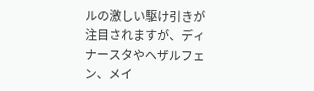ルの激しい駆け引きが注目されますが、ディナースタやヘザルフェン、メイ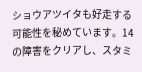ショウアツイタも好走する可能性を秘めています。14の障害をクリアし、スタミ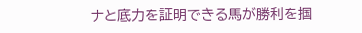ナと底力を証明できる馬が勝利を掴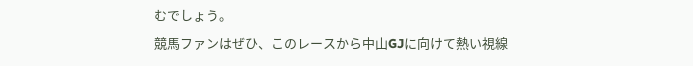むでしょう。
競馬ファンはぜひ、このレースから中山GJに向けて熱い視線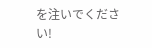を注いでください!